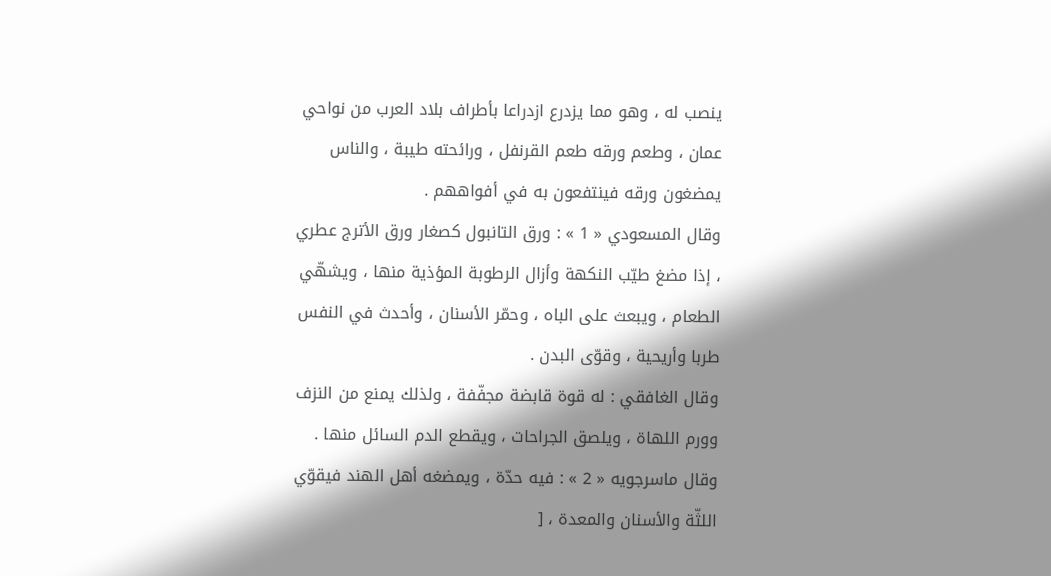ينصب له ، وهو مما يزدرع ازدراعا بأطراف بلاد العرب من نواحي عمان ، وطعم ورقه طعم القرنفل ، ورائحته طيبة ، والناس يمضغون ورقه فينتفعون به في أفواههم .
وقال المسعودي « 1 » : ورق التانبول كصغار ورق الأترج عطري ، إذا مضغ طيّب النكهة وأزال الرطوبة المؤذية منها ، ويشهّي الطعام ، ويبعث على الباه ، وحمّر الأسنان ، وأحدث في النفس طربا وأريحية ، وقوّى البدن .
وقال الغافقي : له قوة قابضة مجفّفة ، ولذلك يمنع من النزف وورم اللهاة ، ويلصق الجراحات ، ويقطع الدم السائل منها .
وقال ماسرجويه « 2 » : فيه حدّة ، ويمضغه أهل الهند فيقوّي اللثّة والأسنان والمعدة ، [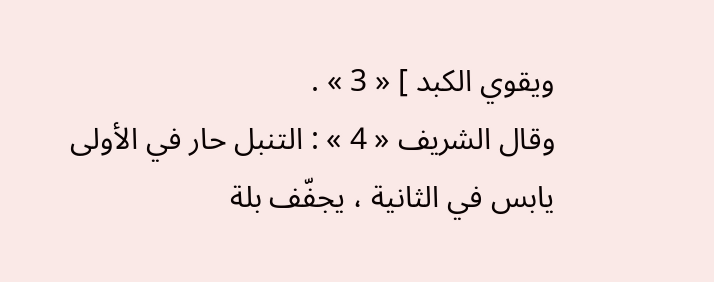ويقوي الكبد ] « 3 » .
وقال الشريف « 4 » : التنبل حار في الأولى يابس في الثانية ، يجفّف بلة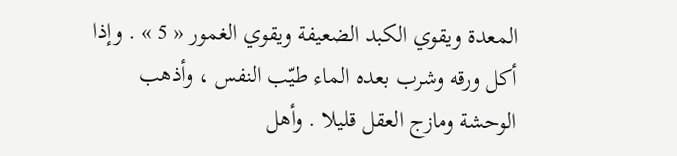المعدة ويقوي الكبد الضعيفة ويقوي الغمور « 5 » . وإذا أكل ورقه وشرب بعده الماء طيّب النفس ، وأذهب الوحشة ومازج العقل قليلا . وأهل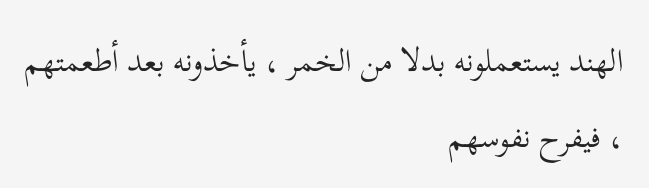الهند يستعملونه بدلا من الخمر ، يأخذونه بعد أطعمتهم ، فيفرح نفوسهم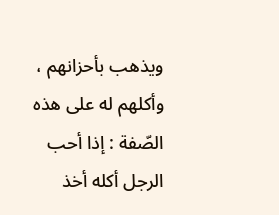ويذهب بأحزانهم ، وأكلهم له على هذه الصّفة : إذا أحب الرجل أكله أخذ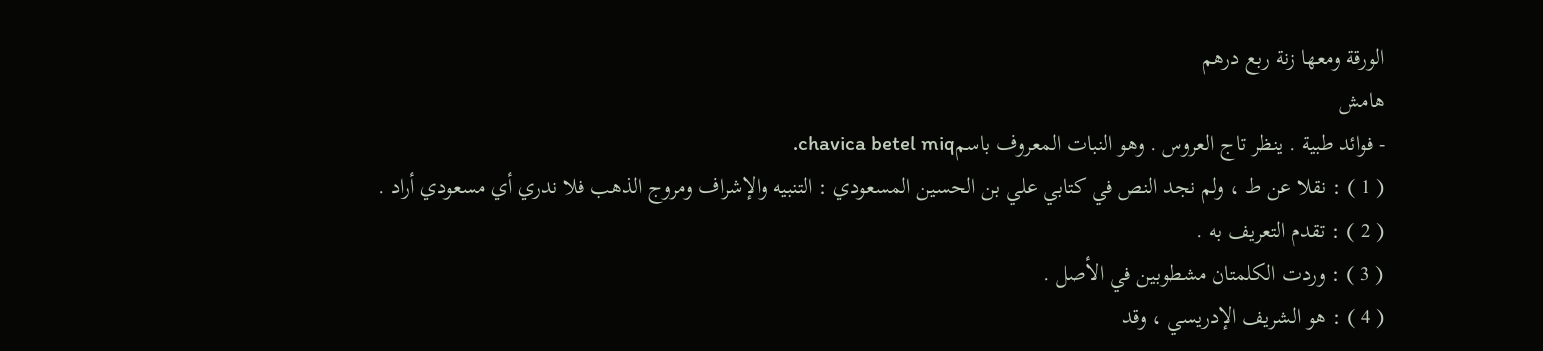الورقة ومعها زنة ربع درهم
هامش
- فوائد طبية . ينظر تاج العروس . وهو النبات المعروف باسمchavica betel miq.
( 1 ) : نقلا عن ط ، ولم نجد النص في كتابي علي بن الحسين المسعودي : التنبيه والإشراف ومروج الذهب فلا ندري أي مسعودي أراد .
( 2 ) : تقدم التعريف به .
( 3 ) : وردت الكلمتان مشطوبين في الأصل .
( 4 ) : هو الشريف الإدريسي ، وقد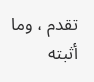تقدم ، وما أثبته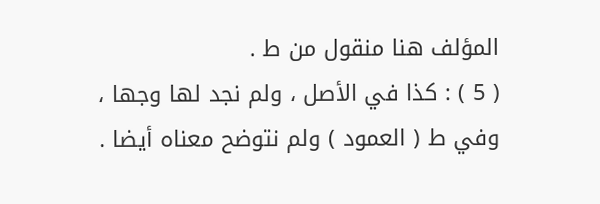المؤلف هنا منقول من ط .
( 5 ) : كذا في الأصل ، ولم نجد لها وجها ، وفي ط ( العمود ) ولم نتوضح معناه أيضا .